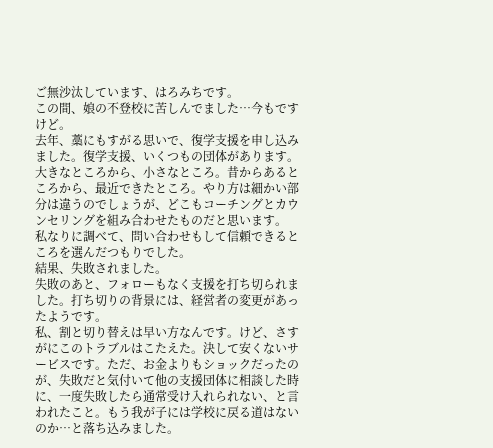ご無沙汰しています、はろみちです。
この間、娘の不登校に苦しんでました…今もですけど。
去年、藁にもすがる思いで、復学支援を申し込みました。復学支援、いくつもの団体があります。大きなところから、小さなところ。昔からあるところから、最近できたところ。やり方は細かい部分は違うのでしょうが、どこもコーチングとカウンセリングを組み合わせたものだと思います。
私なりに調べて、問い合わせもして信頼できるところを選んだつもりでした。
結果、失敗されました。
失敗のあと、フォローもなく支援を打ち切られました。打ち切りの背景には、経営者の変更があったようです。
私、割と切り替えは早い方なんです。けど、さすがにこのトラブルはこたえた。決して安くないサービスです。ただ、お金よりもショックだったのが、失敗だと気付いて他の支援団体に相談した時に、一度失敗したら通常受け入れられない、と言われたこと。もう我が子には学校に戻る道はないのか…と落ち込みました。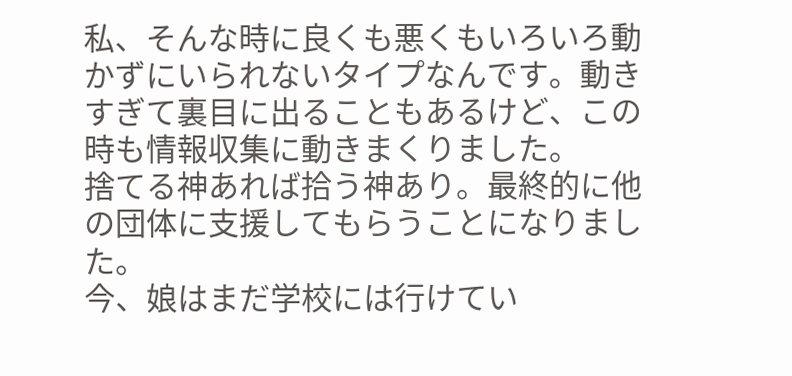私、そんな時に良くも悪くもいろいろ動かずにいられないタイプなんです。動きすぎて裏目に出ることもあるけど、この時も情報収集に動きまくりました。
捨てる神あれば拾う神あり。最終的に他の団体に支援してもらうことになりました。
今、娘はまだ学校には行けてい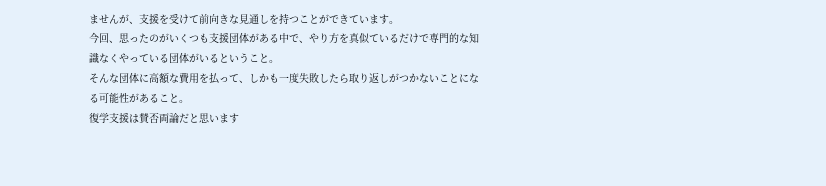ませんが、支援を受けて前向きな見通しを持つことができています。
今回、思ったのがいくつも支援団体がある中で、やり方を真似ているだけで専門的な知識なくやっている団体がいるということ。
そんな団体に高額な費用を払って、しかも一度失敗したら取り返しがつかないことになる可能性があること。
復学支援は賛否両論だと思います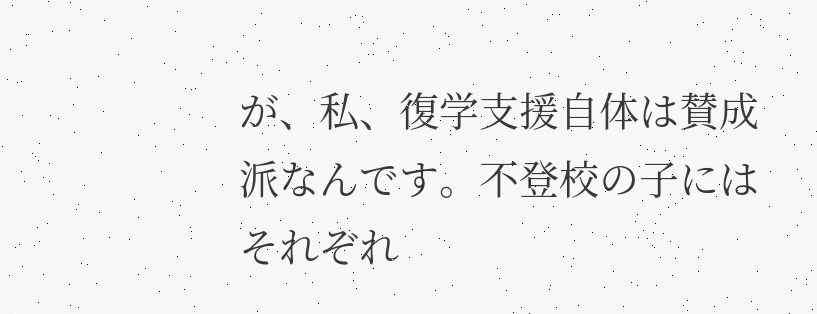が、私、復学支援自体は賛成派なんです。不登校の子にはそれぞれ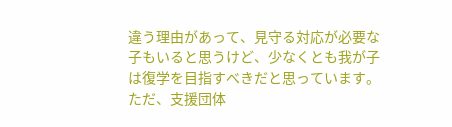違う理由があって、見守る対応が必要な子もいると思うけど、少なくとも我が子は復学を目指すべきだと思っています。
ただ、支援団体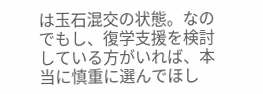は玉石混交の状態。なのでもし、復学支援を検討している方がいれば、本当に慎重に選んでほし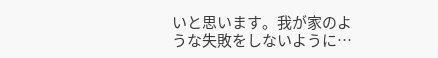いと思います。我が家のような失敗をしないように…